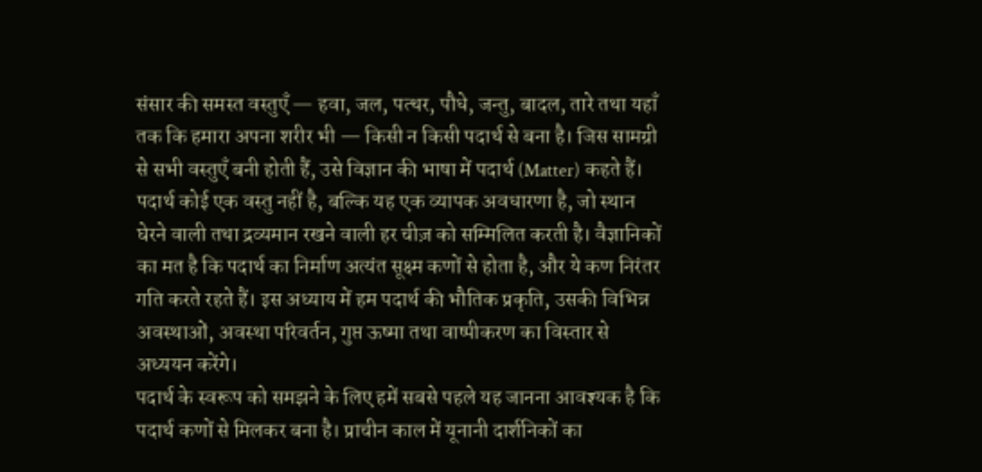संसार की समस्त वस्तुएँ — हवा, जल, पत्थर, पौधे, जन्तु, बादल, तारे तथा यहाँ तक कि हमारा अपना शरीर भी — किसी न किसी पदार्थ से बना है। जिस सामग्री से सभी वस्तुएँ बनी होती हैं, उसे विज्ञान की भाषा में पदार्थ (Matter) कहते हैं। पदार्थ कोई एक वस्तु नहीं है, बल्कि यह एक व्यापक अवधारणा है, जो स्थान घेरने वाली तथा द्रव्यमान रखने वाली हर चीज़ को सम्मिलित करती है। वैज्ञानिकों का मत है कि पदार्थ का निर्माण अत्यंत सूक्ष्म कणों से होता है, और ये कण निरंतर गति करते रहते हैं। इस अध्याय में हम पदार्थ की भौतिक प्रकृति, उसकी विभिन्न अवस्थाओं, अवस्था परिवर्तन, गुप्त ऊष्मा तथा वाष्पीकरण का विस्तार से अध्ययन करेंगे।
पदार्थ के स्वरूप को समझने के लिए हमें सबसे पहले यह जानना आवश्यक है कि पदार्थ कणों से मिलकर बना है। प्राचीन काल में यूनानी दार्शनिकों का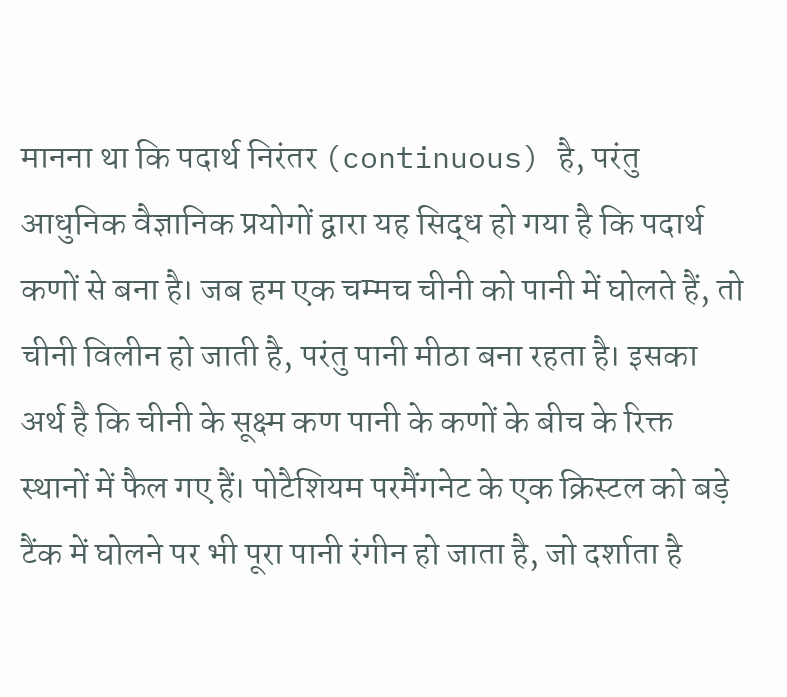मानना था कि पदार्थ निरंतर (continuous) है, परंतु आधुनिक वैज्ञानिक प्रयोगों द्वारा यह सिद्ध हो गया है कि पदार्थ कणों से बना है। जब हम एक चम्मच चीनी को पानी में घोलते हैं, तो चीनी विलीन हो जाती है, परंतु पानी मीठा बना रहता है। इसका अर्थ है कि चीनी के सूक्ष्म कण पानी के कणों के बीच के रिक्त स्थानों में फैल गए हैं। पोटैशियम परमैंगनेट के एक क्रिस्टल को बड़े टैंक में घोलने पर भी पूरा पानी रंगीन हो जाता है, जो दर्शाता है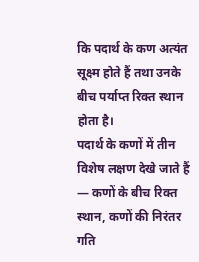कि पदार्थ के कण अत्यंत सूक्ष्म होते हैं तथा उनके बीच पर्याप्त रिक्त स्थान होता है।
पदार्थ के कणों में तीन विशेष लक्षण देखे जाते हैं — कणों के बीच रिक्त स्थान, कणों की निरंतर गति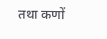तथा कणों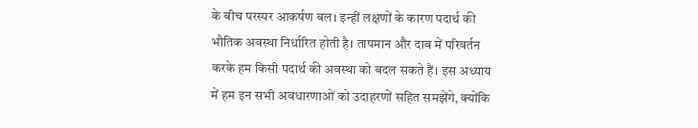के बीच परस्पर आकर्षण बल। इन्हीं लक्षणों के कारण पदार्थ की भौतिक अवस्था निर्धारित होती है। तापमान और दाब में परिवर्तन करके हम किसी पदार्थ की अवस्था को बदल सकते हैं। इस अध्याय में हम इन सभी अवधारणाओं को उदाहरणों सहित समझेंगे, क्योंकि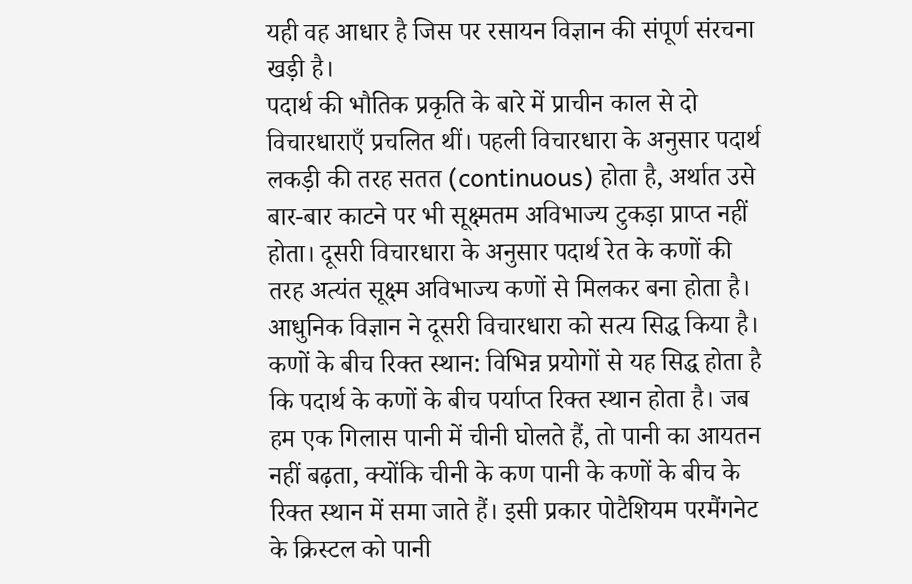यही वह आधार है जिस पर रसायन विज्ञान की संपूर्ण संरचना खड़ी है।
पदार्थ की भौतिक प्रकृति के बारे में प्राचीन काल से दो विचारधाराएँ प्रचलित थीं। पहली विचारधारा के अनुसार पदार्थ लकड़ी की तरह सतत (continuous) होता है, अर्थात उसे बार-बार काटने पर भी सूक्ष्मतम अविभाज्य टुकड़ा प्राप्त नहीं होता। दूसरी विचारधारा के अनुसार पदार्थ रेत के कणों की तरह अत्यंत सूक्ष्म अविभाज्य कणों से मिलकर बना होता है। आधुनिक विज्ञान ने दूसरी विचारधारा को सत्य सिद्ध किया है।
कणों के बीच रिक्त स्थान: विभिन्न प्रयोगों से यह सिद्ध होता है कि पदार्थ के कणों के बीच पर्याप्त रिक्त स्थान होता है। जब हम एक गिलास पानी में चीनी घोलते हैं, तो पानी का आयतन नहीं बढ़ता, क्योंकि चीनी के कण पानी के कणों के बीच के रिक्त स्थान में समा जाते हैं। इसी प्रकार पोटैशियम परमैंगनेट के क्रिस्टल को पानी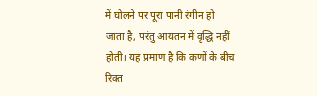में घोलने पर पूरा पानी रंगीन हो जाता है, परंतु आयतन में वृद्धि नहीं होती। यह प्रमाण है कि कणों के बीच रिक्त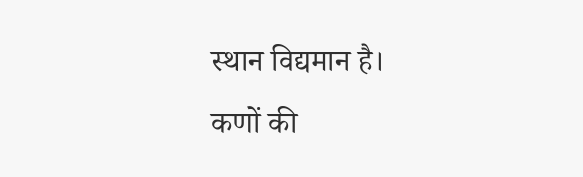स्थान विद्यमान है।
कणों की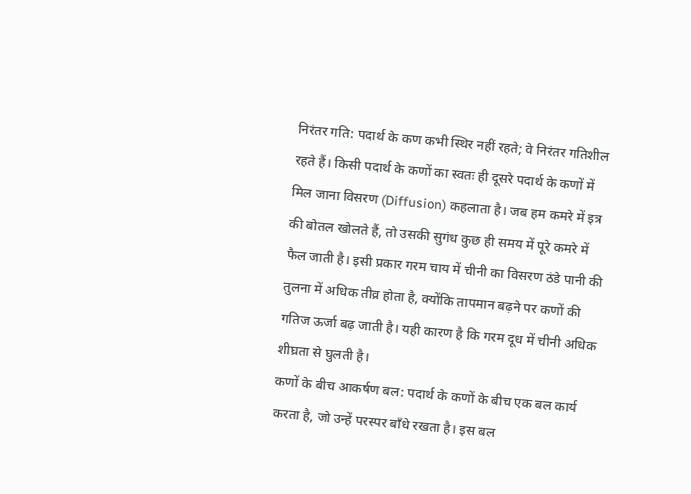निरंतर गति: पदार्थ के कण कभी स्थिर नहीं रहते; वे निरंतर गतिशील रहते हैं। किसी पदार्थ के कणों का स्वतः ही दूसरे पदार्थ के कणों में मिल जाना विसरण (Diffusion) कहलाता है। जब हम कमरे में इत्र की बोतल खोलते हैं, तो उसकी सुगंध कुछ ही समय में पूरे कमरे में फैल जाती है। इसी प्रकार गरम चाय में चीनी का विसरण ठंडे पानी की तुलना में अधिक तीव्र होता है, क्योंकि तापमान बढ़ने पर कणों की गतिज ऊर्जा बढ़ जाती है। यही कारण है कि गरम दूध में चीनी अधिक शीघ्रता से घुलती है।
कणों के बीच आकर्षण बल: पदार्थ के कणों के बीच एक बल कार्य करता है, जो उन्हें परस्पर बाँधे रखता है। इस बल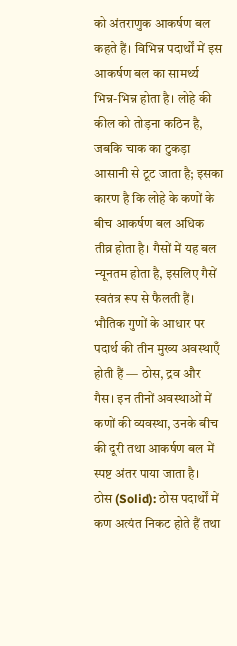को अंतराणुक आकर्षण बल कहते हैं। विभिन्न पदार्थों में इस आकर्षण बल का सामर्थ्य भिन्न-भिन्न होता है। लोहे की कील को तोड़ना कठिन है, जबकि चाक का टुकड़ा आसानी से टूट जाता है; इसका कारण है कि लोहे के कणों के बीच आकर्षण बल अधिक तीव्र होता है। गैसों में यह बल न्यूनतम होता है, इसलिए गैसें स्वतंत्र रूप से फैलती हैं।
भौतिक गुणों के आधार पर पदार्थ की तीन मुख्य अवस्थाएँ होती हैं — ठोस, द्रव और गैस। इन तीनों अवस्थाओं में कणों की व्यवस्था, उनके बीच की दूरी तथा आकर्षण बल में स्पष्ट अंतर पाया जाता है।
ठोस (Solid): ठोस पदार्थों में कण अत्यंत निकट होते हैं तथा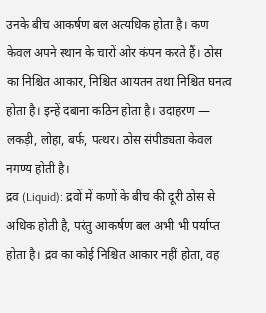उनके बीच आकर्षण बल अत्यधिक होता है। कण केवल अपने स्थान के चारों ओर कंपन करते हैं। ठोस का निश्चित आकार, निश्चित आयतन तथा निश्चित घनत्व होता है। इन्हें दबाना कठिन होता है। उदाहरण — लकड़ी, लोहा, बर्फ, पत्थर। ठोस संपीड्यता केवल नगण्य होती है।
द्रव (Liquid): द्रवों में कणों के बीच की दूरी ठोस से अधिक होती है, परंतु आकर्षण बल अभी भी पर्याप्त होता है। द्रव का कोई निश्चित आकार नहीं होता, वह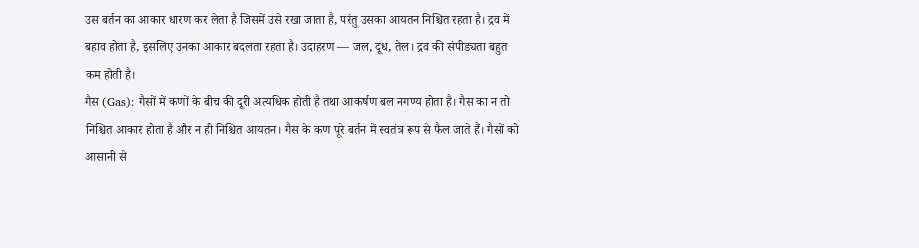उस बर्तन का आकार धारण कर लेता है जिसमें उसे रखा जाता है, परंतु उसका आयतन निश्चित रहता है। द्रव में बहाव होता है, इसलिए उनका आकार बदलता रहता है। उदाहरण — जल, दूध, तेल। द्रव की संपीड्यता बहुत कम होती है।
गैस (Gas): गैसों में कणों के बीच की दूरी अत्यधिक होती है तथा आकर्षण बल नगण्य होता है। गैस का न तो निश्चित आकार होता है और न ही निश्चित आयतन। गैस के कण पूरे बर्तन में स्वतंत्र रूप से फैल जाते हैं। गैसों को आसानी से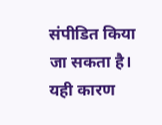संपीडित किया जा सकता है। यही कारण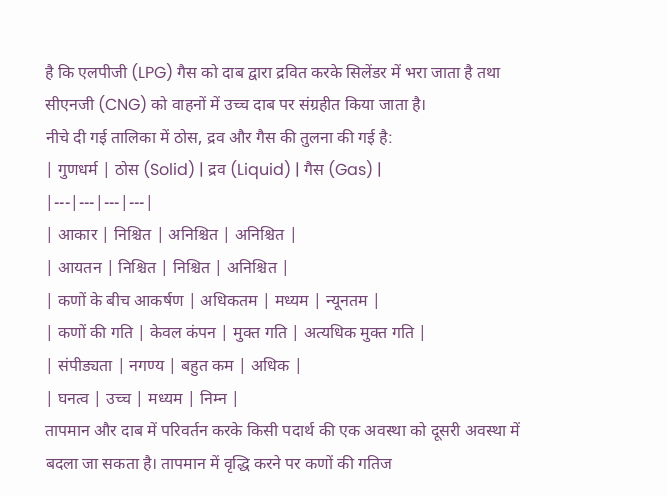है कि एलपीजी (LPG) गैस को दाब द्वारा द्रवित करके सिलेंडर में भरा जाता है तथा सीएनजी (CNG) को वाहनों में उच्च दाब पर संग्रहीत किया जाता है।
नीचे दी गई तालिका में ठोस, द्रव और गैस की तुलना की गई है:
| गुणधर्म | ठोस (Solid) | द्रव (Liquid) | गैस (Gas) |
|---|---|---|---|
| आकार | निश्चित | अनिश्चित | अनिश्चित |
| आयतन | निश्चित | निश्चित | अनिश्चित |
| कणों के बीच आकर्षण | अधिकतम | मध्यम | न्यूनतम |
| कणों की गति | केवल कंपन | मुक्त गति | अत्यधिक मुक्त गति |
| संपीड्यता | नगण्य | बहुत कम | अधिक |
| घनत्व | उच्च | मध्यम | निम्न |
तापमान और दाब में परिवर्तन करके किसी पदार्थ की एक अवस्था को दूसरी अवस्था में बदला जा सकता है। तापमान में वृद्धि करने पर कणों की गतिज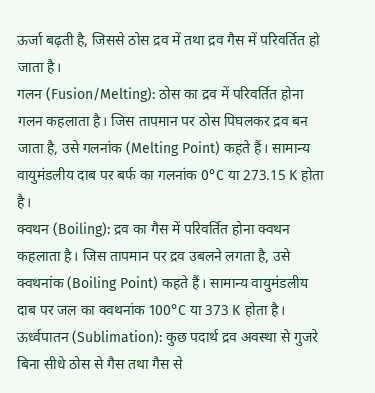ऊर्जा बढ़ती है, जिससे ठोस द्रव में तथा द्रव गैस में परिवर्तित हो जाता है।
गलन (Fusion/Melting): ठोस का द्रव में परिवर्तित होना गलन कहलाता है। जिस तापमान पर ठोस पिघलकर द्रव बन जाता है, उसे गलनांक (Melting Point) कहते हैं। सामान्य वायुमंडलीय दाब पर बर्फ का गलनांक 0°C या 273.15 K होता है।
क्वथन (Boiling): द्रव का गैस में परिवर्तित होना क्वथन कहलाता है। जिस तापमान पर द्रव उबलने लगता है, उसे क्वथनांक (Boiling Point) कहते हैं। सामान्य वायुमंडलीय दाब पर जल का क्वथनांक 100°C या 373 K होता है।
ऊर्ध्वपातन (Sublimation): कुछ पदार्थ द्रव अवस्था से गुजरे बिना सीधे ठोस से गैस तथा गैस से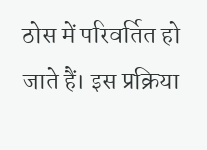ठोस में परिवर्तित हो जाते हैं। इस प्रक्रिया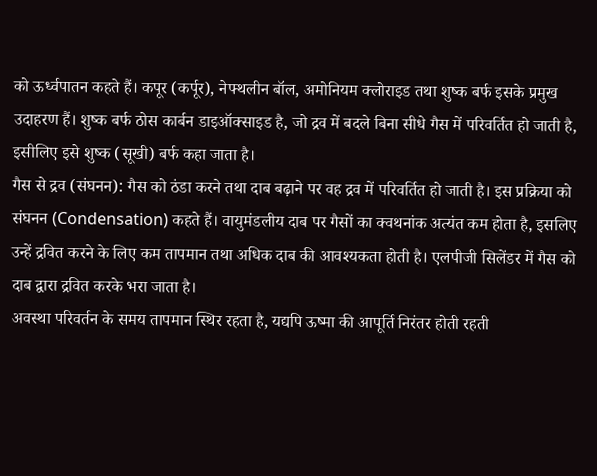को ऊर्ध्वपातन कहते हैं। कपूर (कर्पूर), नेफ्थलीन बॉल, अमोनियम क्लोराइड तथा शुष्क बर्फ इसके प्रमुख उदाहरण हैं। शुष्क बर्फ ठोस कार्बन डाइऑक्साइड है, जो द्रव में बदले बिना सीधे गैस में परिवर्तित हो जाती है, इसीलिए इसे शुष्क (सूखी) बर्फ कहा जाता है।
गैस से द्रव (संघनन): गैस को ठंडा करने तथा दाब बढ़ाने पर वह द्रव में परिवर्तित हो जाती है। इस प्रक्रिया को संघनन (Condensation) कहते हैं। वायुमंडलीय दाब पर गैसों का क्वथनांक अत्यंत कम होता है, इसलिए उन्हें द्रवित करने के लिए कम तापमान तथा अधिक दाब की आवश्यकता होती है। एलपीजी सिलेंडर में गैस को दाब द्वारा द्रवित करके भरा जाता है।
अवस्था परिवर्तन के समय तापमान स्थिर रहता है, यद्यपि ऊष्मा की आपूर्ति निरंतर होती रहती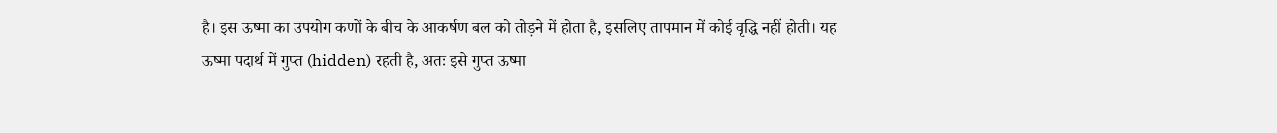है। इस ऊष्मा का उपयोग कणों के बीच के आकर्षण बल को तोड़ने में होता है, इसलिए तापमान में कोई वृद्धि नहीं होती। यह ऊष्मा पदार्थ में गुप्त (hidden) रहती है, अतः इसे गुप्त ऊष्मा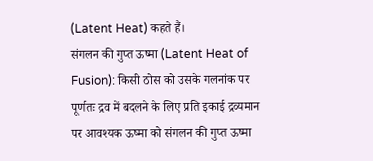(Latent Heat) कहते हैं।
संगलन की गुप्त ऊष्मा (Latent Heat of Fusion): किसी ठोस को उसके गलनांक पर पूर्णतः द्रव में बदलने के लिए प्रति इकाई द्रव्यमान पर आवश्यक ऊष्मा को संगलन की गुप्त ऊष्मा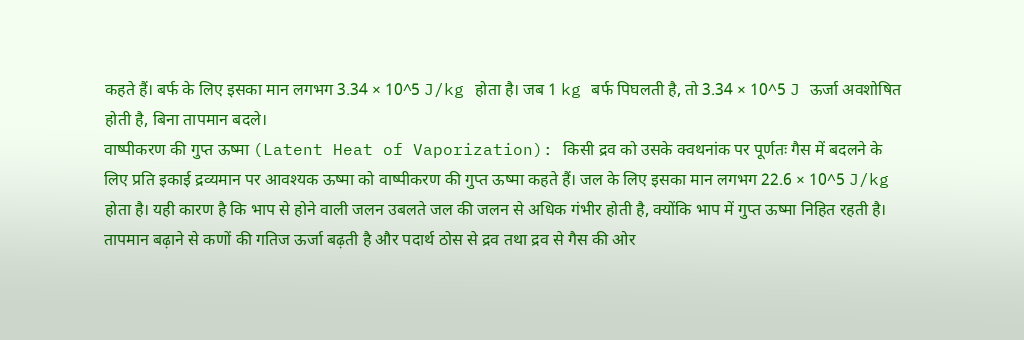कहते हैं। बर्फ के लिए इसका मान लगभग 3.34 × 10^5 J/kg होता है। जब 1 kg बर्फ पिघलती है, तो 3.34 × 10^5 J ऊर्जा अवशोषित होती है, बिना तापमान बदले।
वाष्पीकरण की गुप्त ऊष्मा (Latent Heat of Vaporization): किसी द्रव को उसके क्वथनांक पर पूर्णतः गैस में बदलने के लिए प्रति इकाई द्रव्यमान पर आवश्यक ऊष्मा को वाष्पीकरण की गुप्त ऊष्मा कहते हैं। जल के लिए इसका मान लगभग 22.6 × 10^5 J/kg होता है। यही कारण है कि भाप से होने वाली जलन उबलते जल की जलन से अधिक गंभीर होती है, क्योंकि भाप में गुप्त ऊष्मा निहित रहती है।
तापमान बढ़ाने से कणों की गतिज ऊर्जा बढ़ती है और पदार्थ ठोस से द्रव तथा द्रव से गैस की ओर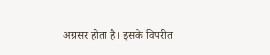अग्रसर होता है। इसके विपरीत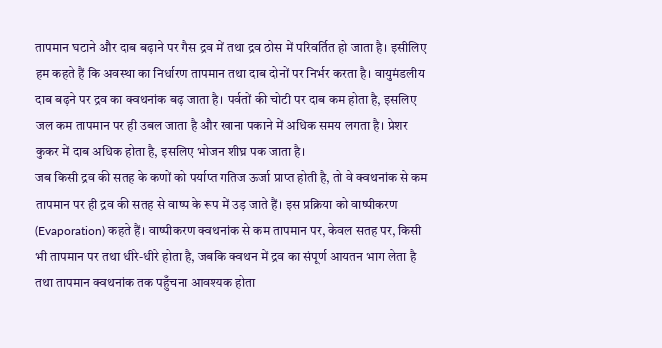तापमान घटाने और दाब बढ़ाने पर गैस द्रव में तथा द्रव ठोस में परिवर्तित हो जाता है। इसीलिए हम कहते हैं कि अवस्था का निर्धारण तापमान तथा दाब दोनों पर निर्भर करता है। वायुमंडलीय दाब बढ़ने पर द्रव का क्वथनांक बढ़ जाता है। पर्वतों की चोटी पर दाब कम होता है, इसलिए जल कम तापमान पर ही उबल जाता है और खाना पकाने में अधिक समय लगता है। प्रेशर कुकर में दाब अधिक होता है, इसलिए भोजन शीघ्र पक जाता है।
जब किसी द्रव की सतह के कणों को पर्याप्त गतिज ऊर्जा प्राप्त होती है, तो वे क्वथनांक से कम तापमान पर ही द्रव की सतह से वाष्प के रूप में उड़ जाते हैं। इस प्रक्रिया को वाष्पीकरण (Evaporation) कहते हैं। वाष्पीकरण क्वथनांक से कम तापमान पर, केवल सतह पर, किसी भी तापमान पर तथा धीरे-धीरे होता है, जबकि क्वथन में द्रव का संपूर्ण आयतन भाग लेता है तथा तापमान क्वथनांक तक पहुँचना आवश्यक होता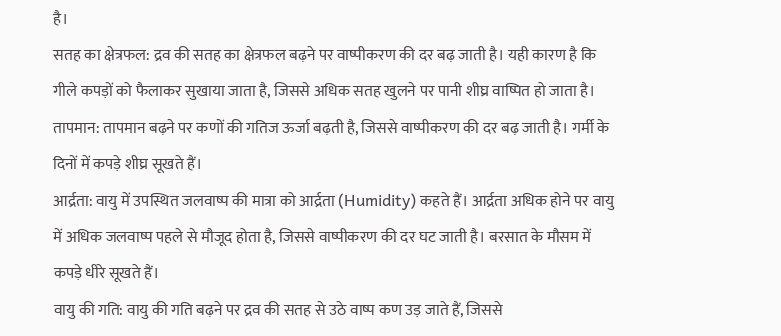है।
सतह का क्षेत्रफल: द्रव की सतह का क्षेत्रफल बढ़ने पर वाष्पीकरण की दर बढ़ जाती है। यही कारण है कि गीले कपड़ों को फैलाकर सुखाया जाता है, जिससे अधिक सतह खुलने पर पानी शीघ्र वाष्पित हो जाता है।
तापमान: तापमान बढ़ने पर कणों की गतिज ऊर्जा बढ़ती है, जिससे वाष्पीकरण की दर बढ़ जाती है। गर्मी के दिनों में कपड़े शीघ्र सूखते हैं।
आर्द्रता: वायु में उपस्थित जलवाष्प की मात्रा को आर्द्रता (Humidity) कहते हैं। आर्द्रता अधिक होने पर वायु में अधिक जलवाष्प पहले से मौजूद होता है, जिससे वाष्पीकरण की दर घट जाती है। बरसात के मौसम में कपड़े धीरे सूखते हैं।
वायु की गति: वायु की गति बढ़ने पर द्रव की सतह से उठे वाष्प कण उड़ जाते हैं, जिससे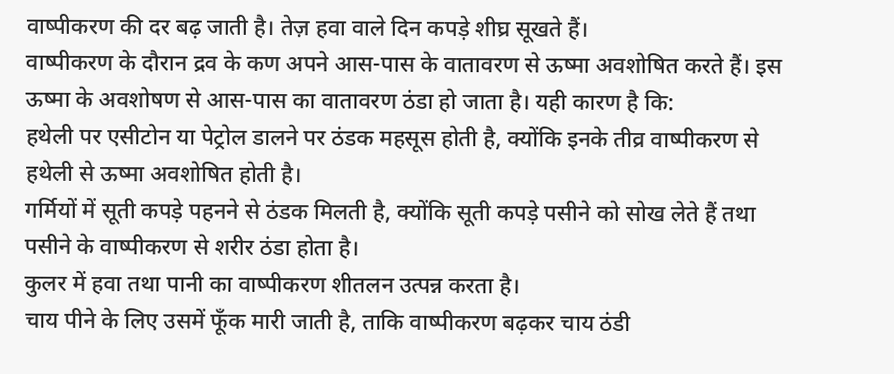वाष्पीकरण की दर बढ़ जाती है। तेज़ हवा वाले दिन कपड़े शीघ्र सूखते हैं।
वाष्पीकरण के दौरान द्रव के कण अपने आस-पास के वातावरण से ऊष्मा अवशोषित करते हैं। इस ऊष्मा के अवशोषण से आस-पास का वातावरण ठंडा हो जाता है। यही कारण है कि:
हथेली पर एसीटोन या पेट्रोल डालने पर ठंडक महसूस होती है, क्योंकि इनके तीव्र वाष्पीकरण से हथेली से ऊष्मा अवशोषित होती है।
गर्मियों में सूती कपड़े पहनने से ठंडक मिलती है, क्योंकि सूती कपड़े पसीने को सोख लेते हैं तथा पसीने के वाष्पीकरण से शरीर ठंडा होता है।
कुलर में हवा तथा पानी का वाष्पीकरण शीतलन उत्पन्न करता है।
चाय पीने के लिए उसमें फूँक मारी जाती है, ताकि वाष्पीकरण बढ़कर चाय ठंडी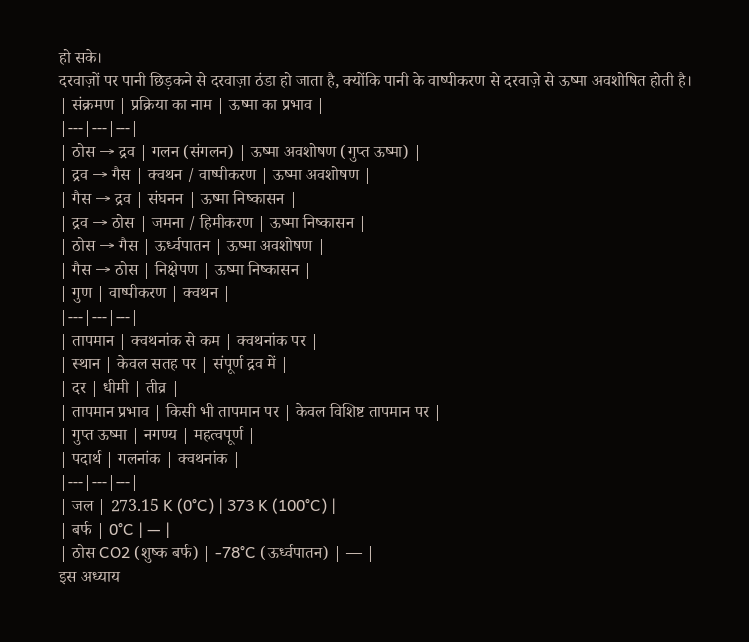हो सके।
दरवाज़ों पर पानी छिड़कने से दरवाज़ा ठंडा हो जाता है, क्योंकि पानी के वाष्पीकरण से दरवाज़े से ऊष्मा अवशोषित होती है।
| संक्रमण | प्रक्रिया का नाम | ऊष्मा का प्रभाव |
|---|---|---|
| ठोस → द्रव | गलन (संगलन) | ऊष्मा अवशोषण (गुप्त ऊष्मा) |
| द्रव → गैस | क्वथन / वाष्पीकरण | ऊष्मा अवशोषण |
| गैस → द्रव | संघनन | ऊष्मा निष्कासन |
| द्रव → ठोस | जमना / हिमीकरण | ऊष्मा निष्कासन |
| ठोस → गैस | ऊर्ध्वपातन | ऊष्मा अवशोषण |
| गैस → ठोस | निक्षेपण | ऊष्मा निष्कासन |
| गुण | वाष्पीकरण | क्वथन |
|---|---|---|
| तापमान | क्वथनांक से कम | क्वथनांक पर |
| स्थान | केवल सतह पर | संपूर्ण द्रव में |
| दर | धीमी | तीव्र |
| तापमान प्रभाव | किसी भी तापमान पर | केवल विशिष्ट तापमान पर |
| गुप्त ऊष्मा | नगण्य | महत्वपूर्ण |
| पदार्थ | गलनांक | क्वथनांक |
|---|---|---|
| जल | 273.15 K (0°C) | 373 K (100°C) |
| बर्फ | 0°C | — |
| ठोस CO2 (शुष्क बर्फ) | -78°C (ऊर्ध्वपातन) | — |
इस अध्याय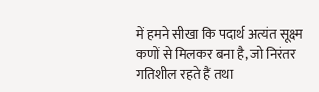में हमने सीखा कि पदार्थ अत्यंत सूक्ष्म कणों से मिलकर बना है, जो निरंतर गतिशील रहते हैं तथा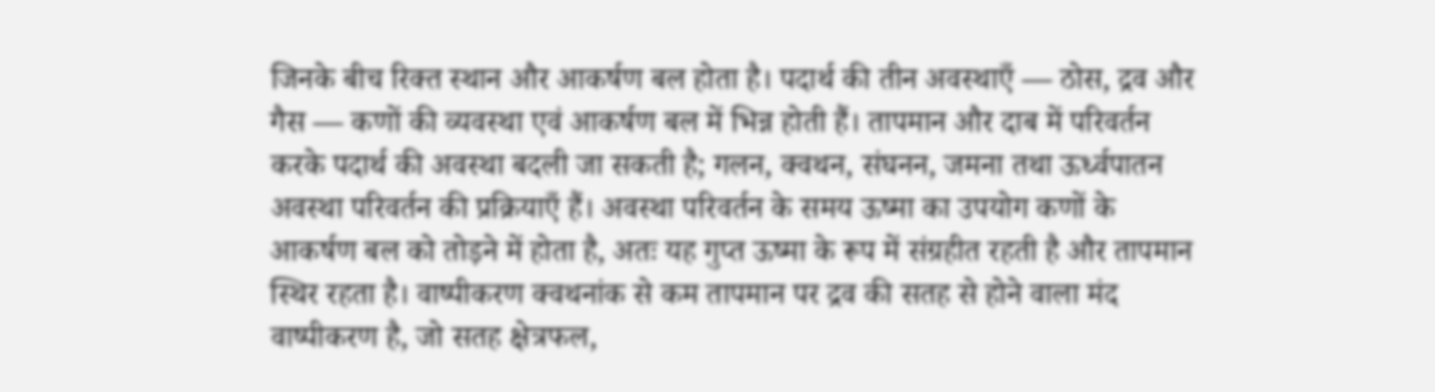जिनके बीच रिक्त स्थान और आकर्षण बल होता है। पदार्थ की तीन अवस्थाएँ — ठोस, द्रव और गैस — कणों की व्यवस्था एवं आकर्षण बल में भिन्न होती हैं। तापमान और दाब में परिवर्तन करके पदार्थ की अवस्था बदली जा सकती है; गलन, क्वथन, संघनन, जमना तथा ऊर्ध्वपातन अवस्था परिवर्तन की प्रक्रियाएँ हैं। अवस्था परिवर्तन के समय ऊष्मा का उपयोग कणों के आकर्षण बल को तोड़ने में होता है, अतः यह गुप्त ऊष्मा के रूप में संग्रहीत रहती है और तापमान स्थिर रहता है। वाष्पीकरण क्वथनांक से कम तापमान पर द्रव की सतह से होने वाला मंद वाष्पीकरण है, जो सतह क्षेत्रफल,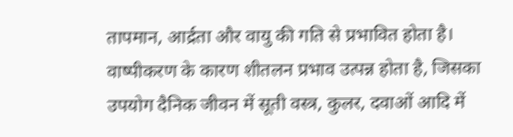तापमान, आर्द्रता और वायु की गति से प्रभावित होता है। वाष्पीकरण के कारण शीतलन प्रभाव उत्पन्न होता है, जिसका उपयोग दैनिक जीवन में सूती वस्त्र, कुलर, दवाओं आदि में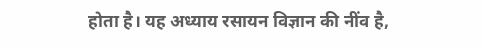होता है। यह अध्याय रसायन विज्ञान की नींव है,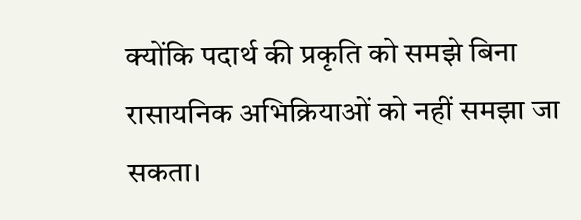क्योंकि पदार्थ की प्रकृति को समझे बिना रासायनिक अभिक्रियाओं को नहीं समझा जा सकता।